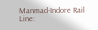Manmad-Indore Rail Line: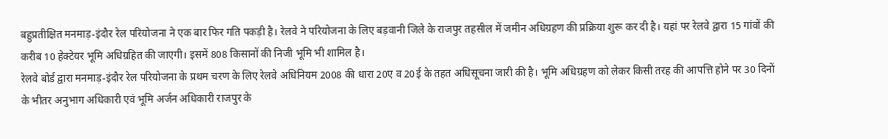बहुप्रतीक्षित मनमाड़-इंदौर रेल परियोजना ने एक बार फिर गति पकड़ी है। रेलवे ने परियोजना के लिए बड़वानी जिले के राजपुर तहसील में जमीन अधिग्रहण की प्रक्रिया शुरू कर दी है। यहां पर रेलवे द्वारा 15 गांवों की करीब 10 हेक्टेयर भूमि अधिग्रहित की जाएगी। इसमें 808 किसानों की निजी भूमि भी शामिल है।
रेलवे बोर्ड द्वारा मनमाड़-इंदौर रेल परियोजना के प्रथम चरण के लिए रेलवे अधिनियम 2008 की धारा 20ए व 20ई के तहत अधिसूचना जारी की है। भूमि अधिग्रहण को लेकर किसी तरह की आपत्ति होने पर 30 दिनों के भीतर अनुभाग अधिकारी एवं भूमि अर्जन अधिकारी राजपुर के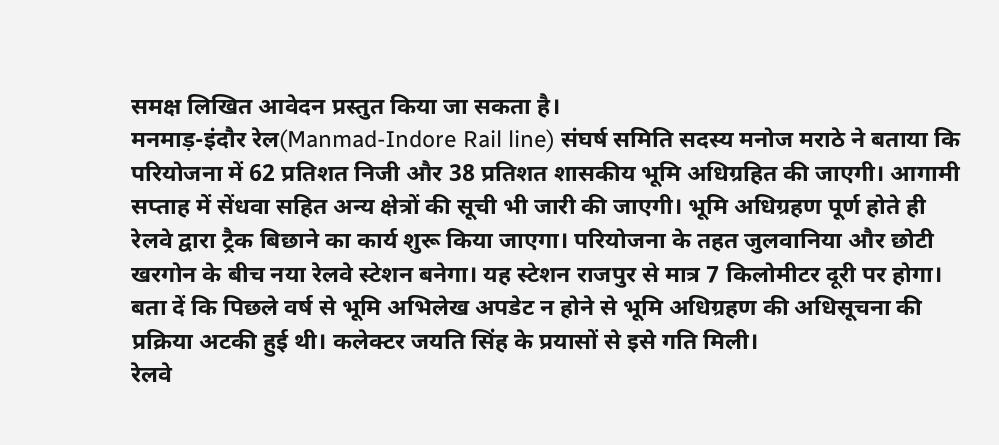समक्ष लिखित आवेदन प्रस्तुत किया जा सकता है।
मनमाड़-इंदौर रेल(Manmad-Indore Rail line) संघर्ष समिति सदस्य मनोज मराठे ने बताया कि परियोजना में 62 प्रतिशत निजी और 38 प्रतिशत शासकीय भूमि अधिग्रहित की जाएगी। आगामी सप्ताह में सेंधवा सहित अन्य क्षेत्रों की सूची भी जारी की जाएगी। भूमि अधिग्रहण पूर्ण होते ही रेलवे द्वारा ट्रैक बिछाने का कार्य शुरू किया जाएगा। परियोजना के तहत जुलवानिया और छोटी खरगोन के बीच नया रेलवे स्टेशन बनेगा। यह स्टेशन राजपुर से मात्र 7 किलोमीटर दूरी पर होगा। बता दें कि पिछले वर्ष से भूमि अभिलेख अपडेट न होने से भूमि अधिग्रहण की अधिसूचना की प्रक्रिया अटकी हुई थी। कलेक्टर जयति सिंह के प्रयासों से इसे गति मिली।
रेलवे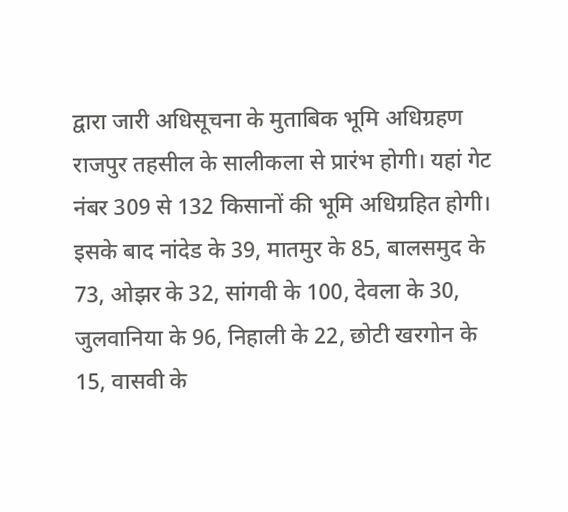द्वारा जारी अधिसूचना के मुताबिक भूमि अधिग्रहण राजपुर तहसील के सालीकला से प्रारंभ होगी। यहां गेट नंबर 309 से 132 किसानों की भूमि अधिग्रहित होगी। इसके बाद नांदेड के 39, मातमुर के 85, बालसमुद के 73, ओझर के 32, सांगवी के 100, देवला के 30, जुलवानिया के 96, निहाली के 22, छोटी खरगोन के 15, वासवी के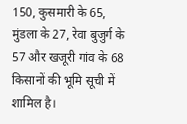150, कुसमारी के 65, मुंडला के 27, रेवा बुजुर्ग के 57 और खजूरी गांव के 68 किसानों की भूमि सूची में शामिल है।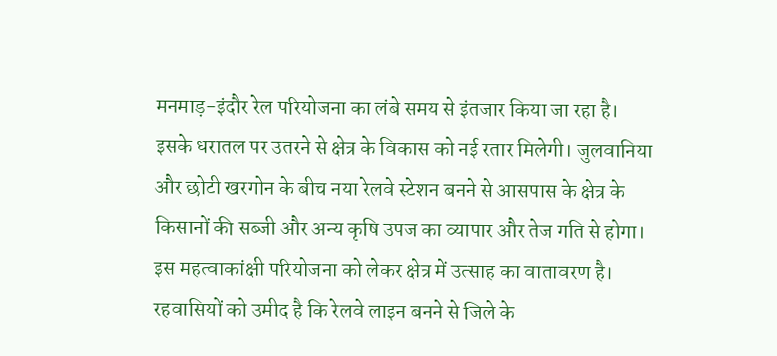मनमाड़-इंदौर रेल परियोजना का लंबे समय से इंतजार किया जा रहा है। इसके धरातल पर उतरने से क्षेत्र के विकास को नई रतार मिलेगी। जुलवानिया और छोटी खरगोन के बीच नया रेलवे स्टेशन बनने से आसपास के क्षेत्र के किसानों की सब्जी और अन्य कृषि उपज का व्यापार और तेज गति से होगा। इस महत्वाकांक्षी परियोजना को लेकर क्षेत्र में उत्साह का वातावरण है। रहवासियों को उमीद है कि रेलवे लाइन बनने से जिले के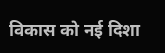विकास को नई दिशा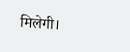मिलेगी।